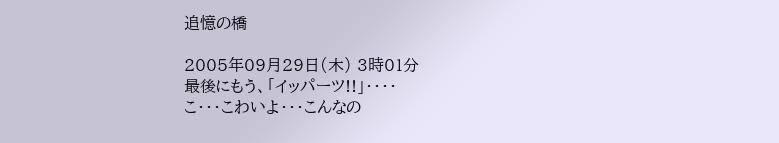追憶の橋

2005年09月29日(木) 3時01分
最後にもう、「イッパーツ!!」・・・・
こ・・・こわいよ・・・こんなの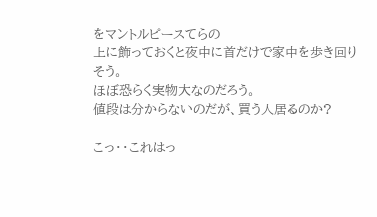をマントルピースてらの
上に飾っておくと夜中に首だけで家中を歩き回りそう。
ほぼ恐らく実物大なのだろう。
値段は分からないのだが、買う人居るのか?

こっ・・これはっ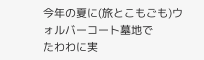今年の夏に(旅とこもごも)ウォルバーコート墓地で
たわわに実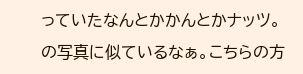っていたなんとかかんとかナッツ。
の写真に似ているなぁ。こちらの方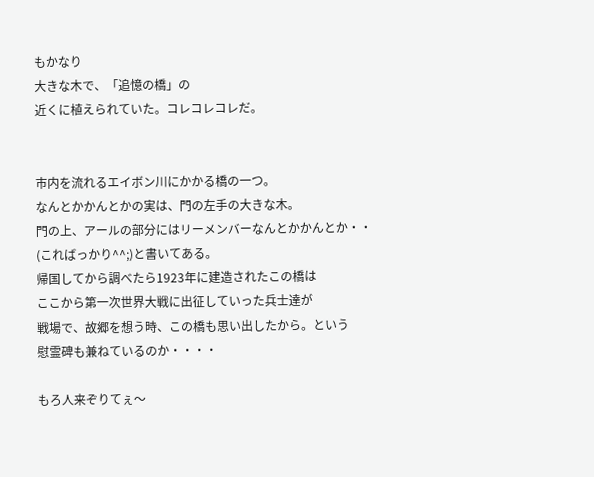もかなり
大きな木で、「追憶の橋」の
近くに植えられていた。コレコレコレだ。


市内を流れるエイボン川にかかる橋の一つ。
なんとかかんとかの実は、門の左手の大きな木。
門の上、アールの部分にはリーメンバーなんとかかんとか・・
(こればっかり^^;)と書いてある。
帰国してから調べたら1923年に建造されたこの橋は
ここから第一次世界大戦に出征していった兵士達が
戦場で、故郷を想う時、この橋も思い出したから。という
慰霊碑も兼ねているのか・・・・

もろ人来ぞりてぇ〜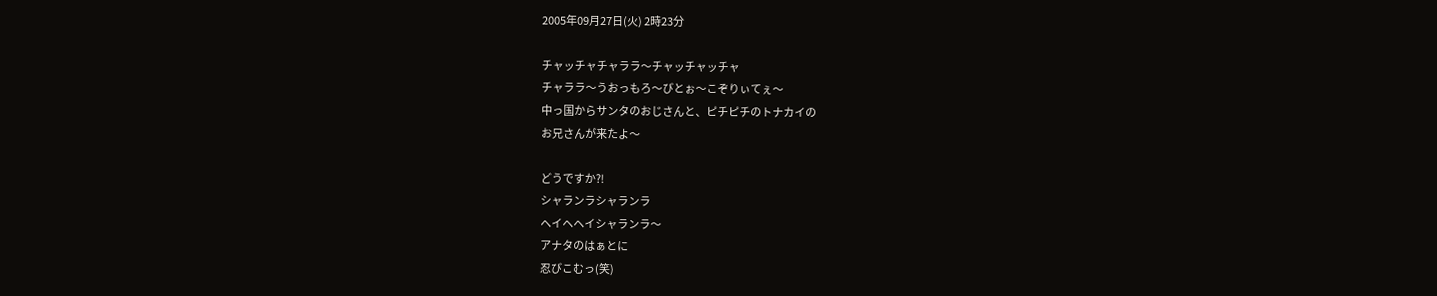2005年09月27日(火) 2時23分

チャッチャチャララ〜チャッチャッチャ
チャララ〜うおっもろ〜びとぉ〜こぞりぃてぇ〜
中っ国からサンタのおじさんと、ピチピチのトナカイの
お兄さんが来たよ〜

どうですか?!
シャランラシャランラ
ヘイヘヘイシャランラ〜
アナタのはぁとに
忍びこむっ(笑)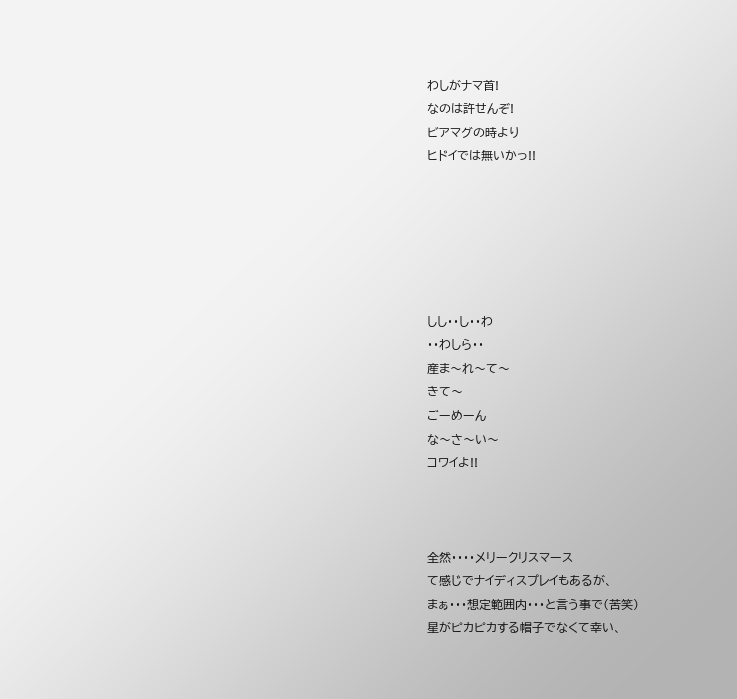わしがナマ首!
なのは許せんぞ!
ビアマグの時より
ヒドイでは無いかっ!!






しし・・し・・わ
・・わしら・・
産ま〜れ〜て〜
きて〜
ごーめーん
な〜さ〜い〜
コワイよ!!



全然・・・・メリークリスマース
て感じでナイディスプレイもあるが、
まぁ・・・想定範囲内・・・と言う事で(苦笑)
星がピカピカする帽子でなくて幸い、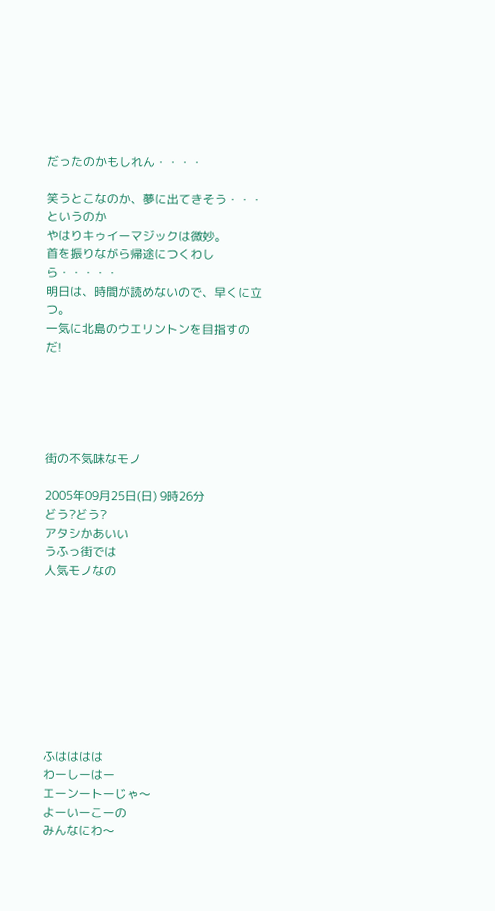だったのかもしれん・・・・

笑うとこなのか、夢に出てきそう・・・というのか
やはりキゥイーマジックは微妙。
首を振りながら帰途につくわしら・・・・・
明日は、時間が読めないので、早くに立つ。
一気に北島のウエリントンを目指すのだ!





街の不気味なモノ

2005年09月25日(日) 9時26分
どう?どう?
アタシかあいい
うふっ街では
人気モノなの









ふはははは
わーしーはー
エーンートーじゃ〜
よーいーこーの
みんなにわ〜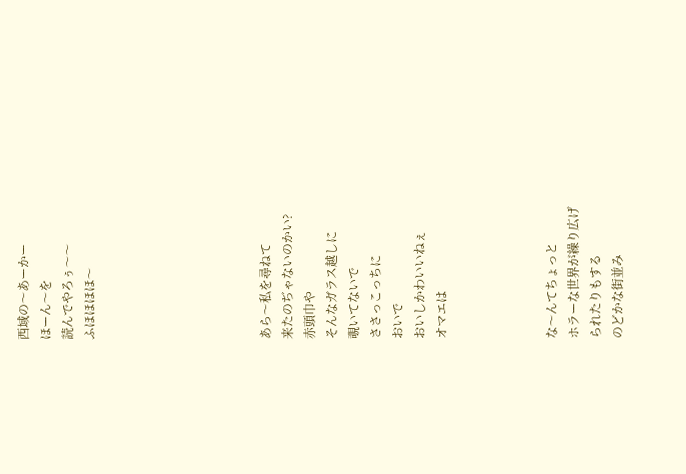西域の〜あーかー
ほーん〜を
読んでやろぅ〜〜
ふほほほほ〜







あら〜私を尋ねて
来たのぢゃないのかい?
赤頭巾や
そんなガラス越しに
覗いてないで
ささっこっちに
おいで
おいしかわいいねぇ
オマエは




な〜んてちょっと
ホラーな世界が繰り広げ
られたりもする
のどかな街並み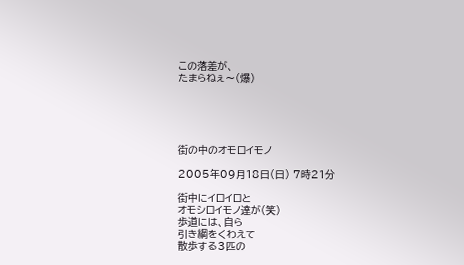この落差が、
たまらねぇ〜(爆)





街の中のオモロイモノ

2005年09月18日(日) 7時21分

街中にイロイロと
オモシロイモノ達が(笑)
歩道には、自ら
引き綱をくわえて
散歩する3匹の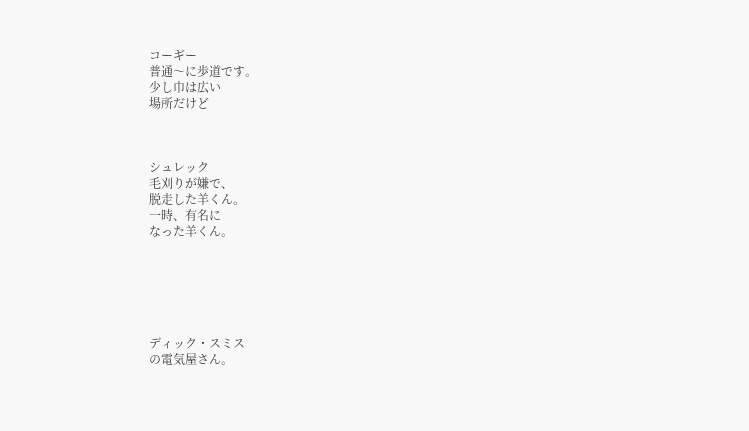コーギー
普通〜に歩道です。
少し巾は広い
場所だけど



シュレック
毛刈りが嫌で、
脱走した羊くん。
一時、有名に
なった羊くん。






ディック・スミス
の電気屋さん。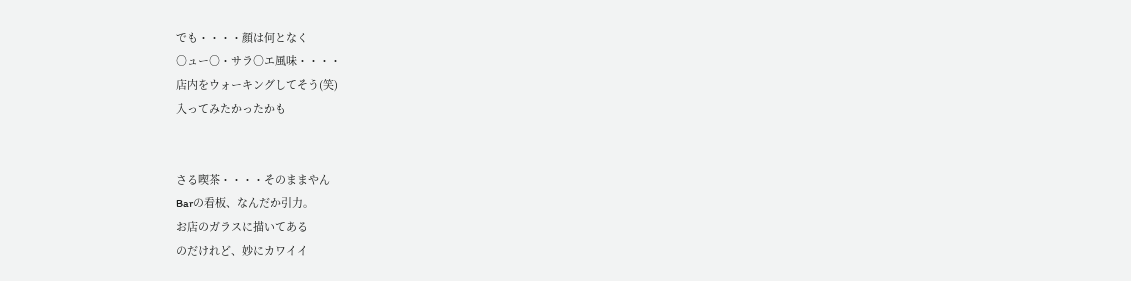でも・・・・顔は何となく
○ュー○・サラ○エ風味・・・・
店内をウォーキングしてそう(笑)
入ってみたかったかも


さる喫茶・・・・そのままやん
Barの看板、なんだか引力。
お店のガラスに描いてある
のだけれど、妙にカワイイ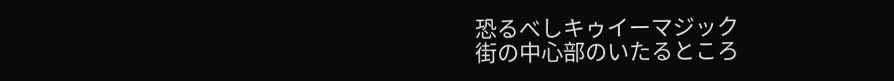恐るべしキゥイーマジック
街の中心部のいたるところ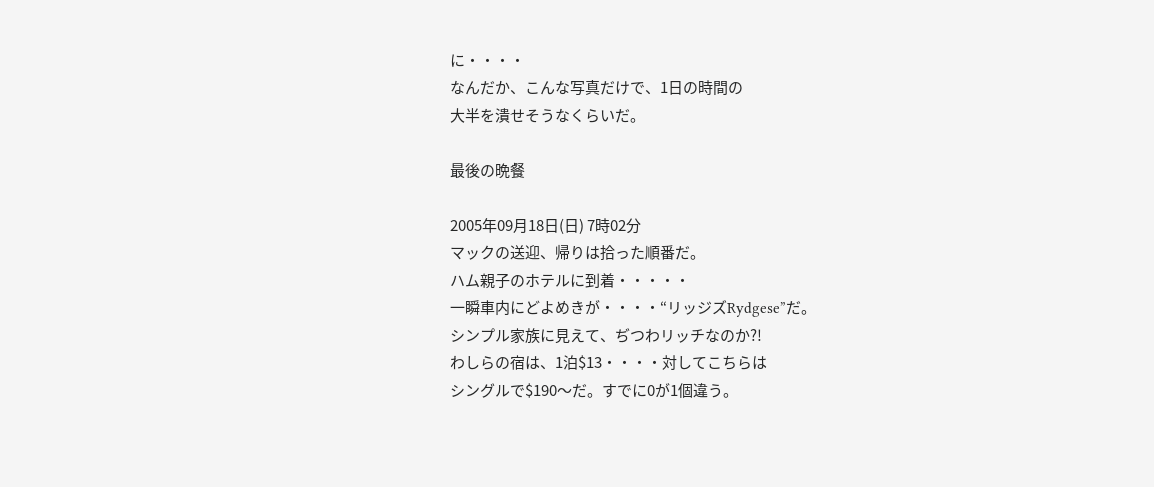に・・・・
なんだか、こんな写真だけで、1日の時間の
大半を潰せそうなくらいだ。

最後の晩餐

2005年09月18日(日) 7時02分
マックの送迎、帰りは拾った順番だ。
ハム親子のホテルに到着・・・・・
一瞬車内にどよめきが・・・・“リッジズRydgese”だ。
シンプル家族に見えて、ぢつわリッチなのか?!
わしらの宿は、1泊$13・・・・対してこちらは
シングルで$190〜だ。すでに0が1個違う。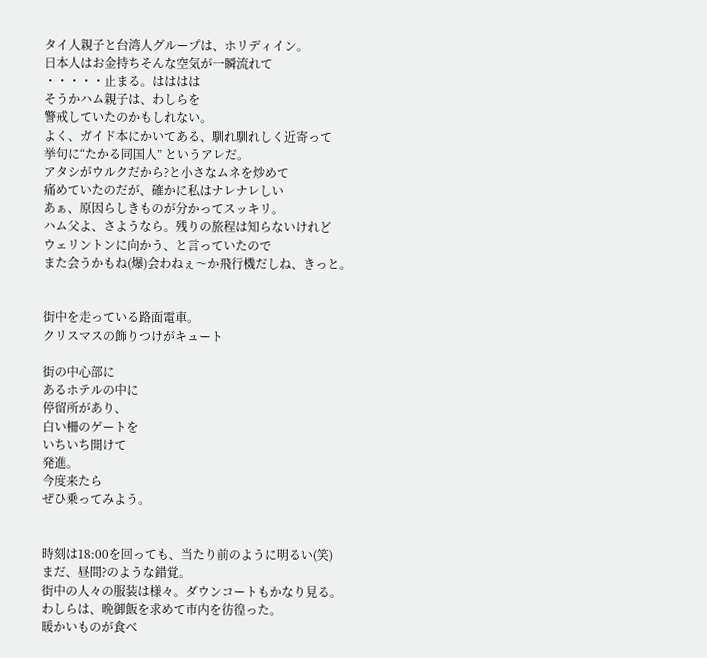タイ人親子と台湾人グループは、ホリディイン。
日本人はお金持ちそんな空気が一瞬流れて
・・・・・止まる。はははは
そうかハム親子は、わしらを
警戒していたのかもしれない。
よく、ガイド本にかいてある、馴れ馴れしく近寄って
挙句に“たかる同国人” というアレだ。
アタシがウルクだから?と小さなムネを炒めて
痛めていたのだが、確かに私はナレナレしい
あぁ、原因らしきものが分かってスッキリ。
ハム父よ、さようなら。残りの旅程は知らないけれど
ウェリントンに向かう、と言っていたので
また会うかもね(爆)会わねぇ〜か飛行機だしね、きっと。


街中を走っている路面電車。
クリスマスの飾りつけがキュート

街の中心部に
あるホテルの中に
停留所があり、
白い柵のゲートを
いちいち開けて
発進。
今度来たら
ぜひ乗ってみよう。


時刻は18:00を回っても、当たり前のように明るい(笑)
まだ、昼間?のような錯覚。
街中の人々の服装は様々。ダウンコートもかなり見る。
わしらは、晩御飯を求めて市内を彷徨った。
暖かいものが食べ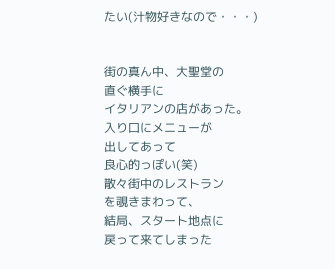たい(汁物好きなので・・・)


街の真ん中、大聖堂の
直ぐ横手に
イタリアンの店があった。
入り口にメニューが
出してあって
良心的っぽい(笑)
散々街中のレストラン
を覗きまわって、
結局、スタート地点に
戻って来てしまった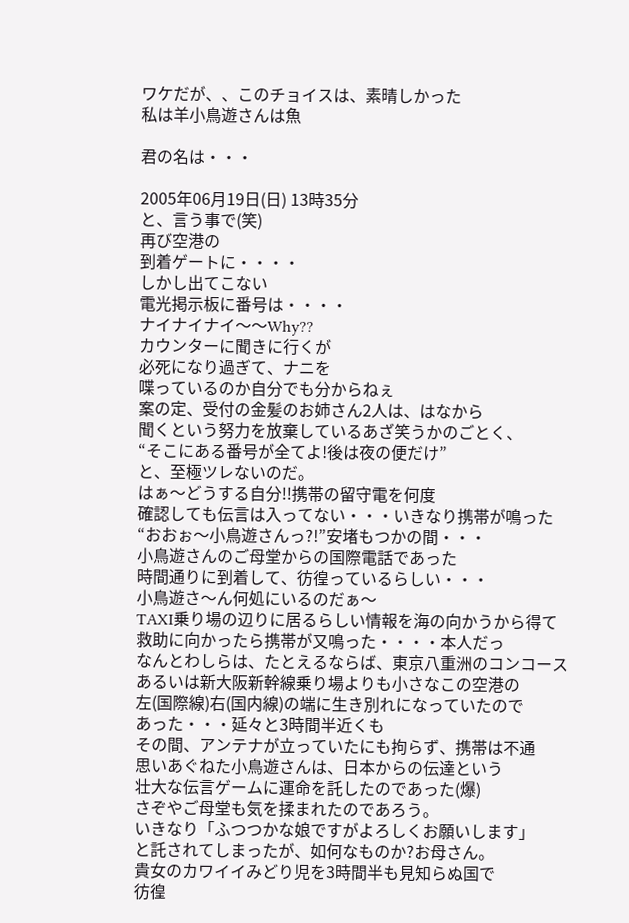ワケだが、、このチョイスは、素晴しかった
私は羊小鳥遊さんは魚

君の名は・・・

2005年06月19日(日) 13時35分
と、言う事で(笑)
再び空港の
到着ゲートに・・・・
しかし出てこない
電光掲示板に番号は・・・・
ナイナイナイ〜〜Why??
カウンターに聞きに行くが
必死になり過ぎて、ナニを
喋っているのか自分でも分からねぇ
案の定、受付の金髪のお姉さん2人は、はなから
聞くという努力を放棄しているあざ笑うかのごとく、
“そこにある番号が全てよ!後は夜の便だけ”
と、至極ツレないのだ。
はぁ〜どうする自分!!携帯の留守電を何度
確認しても伝言は入ってない・・・いきなり携帯が鳴った
“おおぉ〜小鳥遊さんっ?!”安堵もつかの間・・・
小鳥遊さんのご母堂からの国際電話であった
時間通りに到着して、彷徨っているらしい・・・
小鳥遊さ〜ん何処にいるのだぁ〜
TAXI乗り場の辺りに居るらしい情報を海の向かうから得て
救助に向かったら携帯が又鳴った・・・・本人だっ
なんとわしらは、たとえるならば、東京八重洲のコンコース
あるいは新大阪新幹線乗り場よりも小さなこの空港の
左(国際線)右(国内線)の端に生き別れになっていたので
あった・・・延々と3時間半近くも
その間、アンテナが立っていたにも拘らず、携帯は不通
思いあぐねた小鳥遊さんは、日本からの伝達という
壮大な伝言ゲームに運命を託したのであった(爆)
さぞやご母堂も気を揉まれたのであろう。
いきなり「ふつつかな娘ですがよろしくお願いします」
と託されてしまったが、如何なものか?お母さん。
貴女のカワイイみどり児を3時間半も見知らぬ国で
彷徨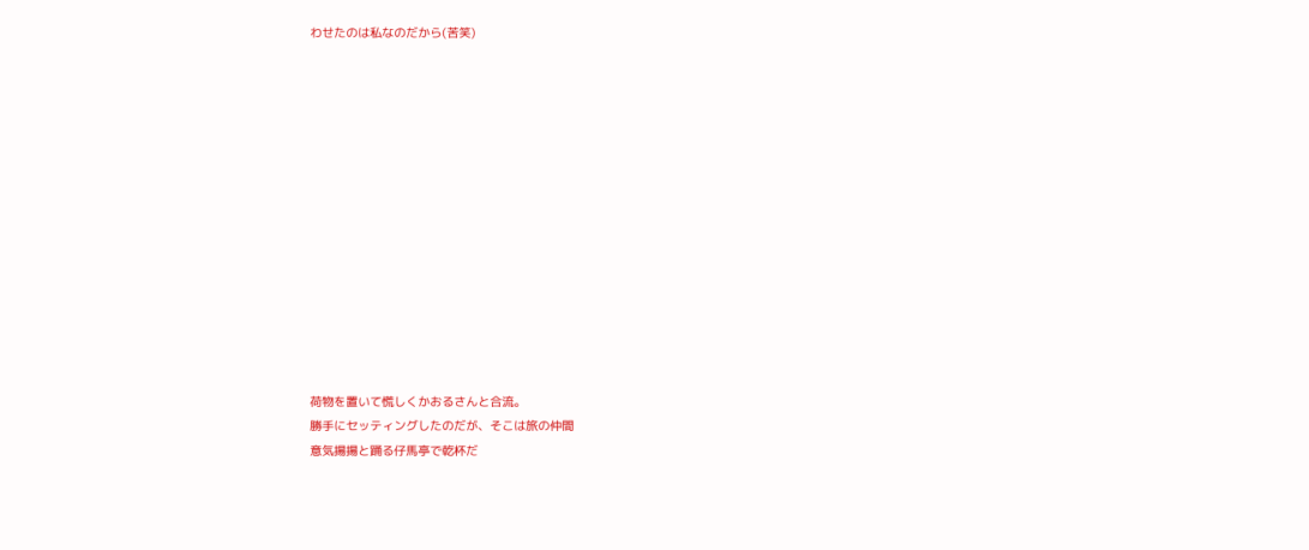わせたのは私なのだから(苦笑)














荷物を置いて慌しくかおるさんと合流。
勝手にセッティングしたのだが、そこは旅の仲間
意気揚揚と踊る仔馬亭で乾杯だ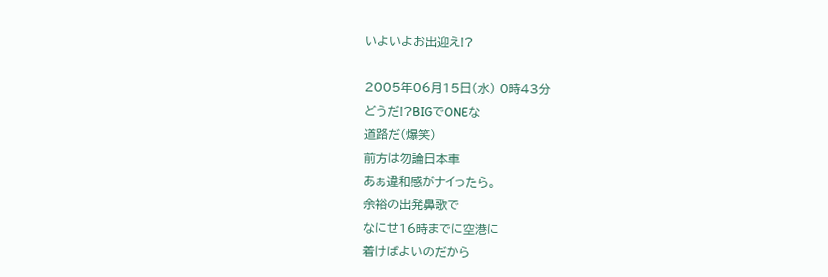いよいよお出迎え!?

2005年06月15日(水) 0時43分
どうだ!?BIGでONEな
道路だ(爆笑)
前方は勿論日本車
あぁ違和感がナイったら。
余裕の出発鼻歌で
なにせ16時までに空港に
着けばよいのだから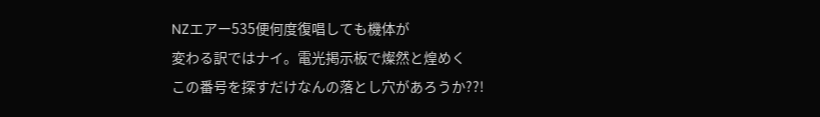NZエアー535便何度復唱しても機体が
変わる訳ではナイ。電光掲示板で燦然と煌めく
この番号を探すだけなんの落とし穴があろうか??!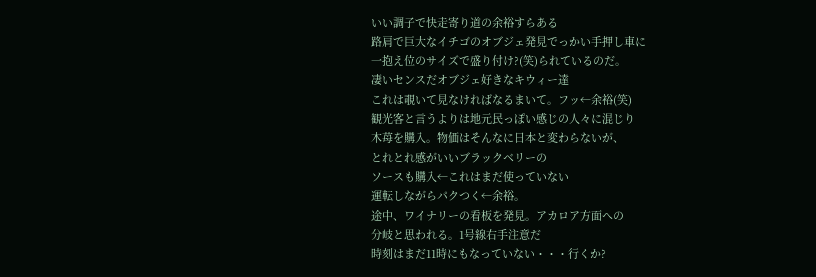いい調子で快走寄り道の余裕すらある
路肩で巨大なイチゴのオブジェ発見でっかい手押し車に
一抱え位のサイズで盛り付け?(笑)られているのだ。
凄いセンスだオブジェ好きなキウィー達
これは覗いて見なければなるまいて。フッ←余裕(笑)
観光客と言うよりは地元民っぽい感じの人々に混じり
木苺を購入。物価はそんなに日本と変わらないが、
とれとれ感がいいブラックベリーの
ソースも購入←これはまだ使っていない
運転しながらパクつく←余裕。
途中、ワイナリーの看板を発見。アカロア方面への
分岐と思われる。1号線右手注意だ
時刻はまだ11時にもなっていない・・・行くか?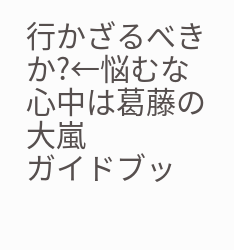行かざるべきか?←悩むな心中は葛藤の大嵐
ガイドブッ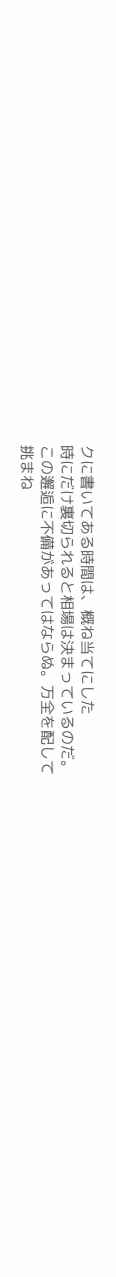クに書いてある時間は、概ね当てにした
時にだけ裏切られると相場は決まっているのだ。
この邂逅に不備があってはならぬ。万全を配して
挑まね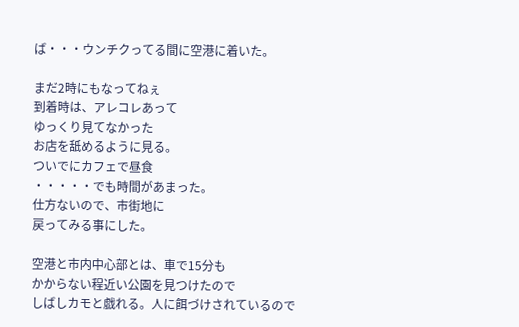ば・・・ウンチクってる間に空港に着いた。

まだ2時にもなってねぇ
到着時は、アレコレあって
ゆっくり見てなかった
お店を舐めるように見る。
ついでにカフェで昼食
・・・・・でも時間があまった。
仕方ないので、市街地に
戻ってみる事にした。

空港と市内中心部とは、車で15分も
かからない程近い公園を見つけたので
しばしカモと戯れる。人に餌づけされているので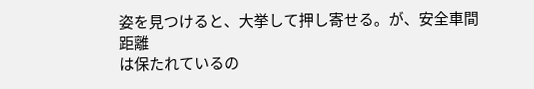姿を見つけると、大挙して押し寄せる。が、安全車間距離
は保たれているの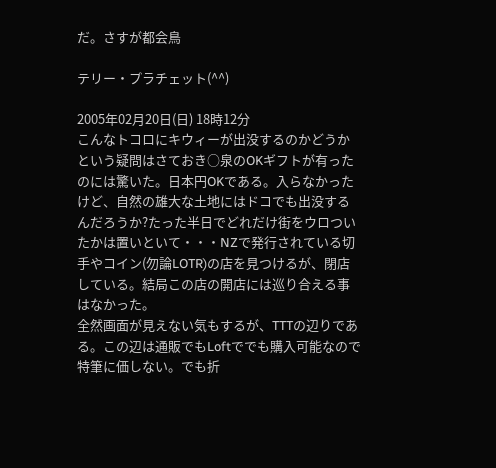だ。さすが都会鳥

テリー・プラチェット(^^)

2005年02月20日(日) 18時12分
こんなトコロにキウィーが出没するのかどうかという疑問はさておき○泉のOKギフトが有ったのには驚いた。日本円OKである。入らなかったけど、自然の雄大な土地にはドコでも出没するんだろうか?たった半日でどれだけ街をウロついたかは置いといて・・・NZで発行されている切手やコイン(勿論LOTR)の店を見つけるが、閉店している。結局この店の開店には巡り合える事はなかった。
全然画面が見えない気もするが、TTTの辺りである。この辺は通販でもLoftででも購入可能なので特筆に価しない。でも折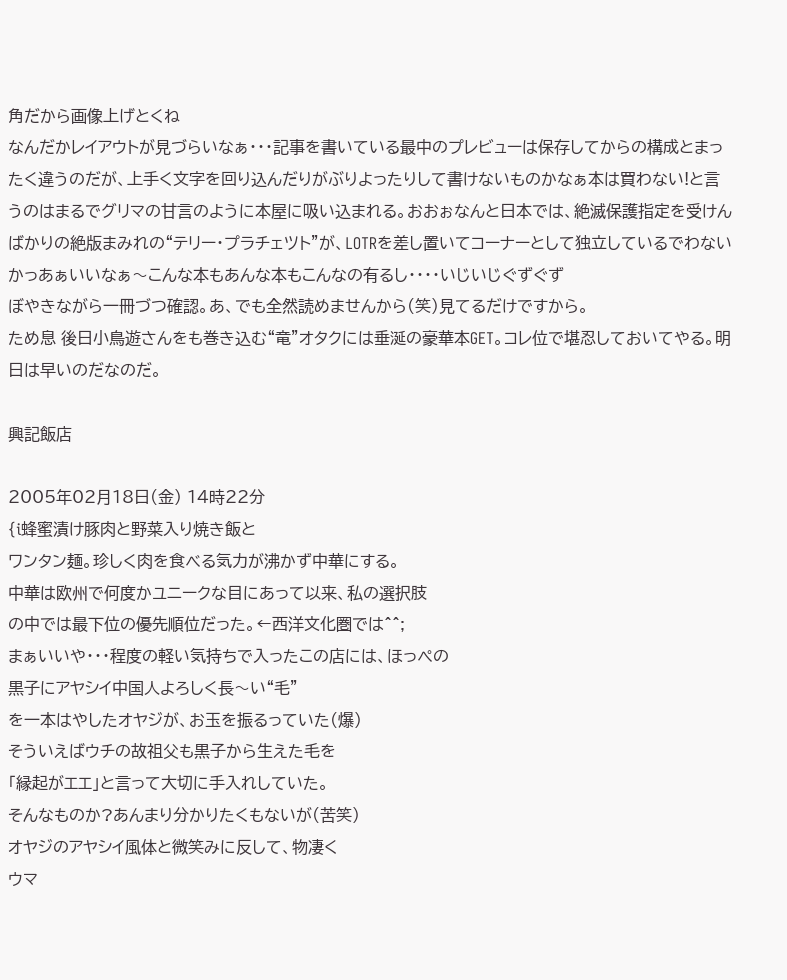角だから画像上げとくね
なんだかレイアウトが見づらいなぁ・・・記事を書いている最中のプレビューは保存してからの構成とまったく違うのだが、上手く文字を回り込んだりがぶりよったりして書けないものかなぁ本は買わない!と言うのはまるでグリマの甘言のように本屋に吸い込まれる。おおぉなんと日本では、絶滅保護指定を受けんばかりの絶版まみれの“テリー・プラチェツト”が、LOTRを差し置いてコーナーとして独立しているでわないかっあぁいいなぁ〜こんな本もあんな本もこんなの有るし・・・・いじいじぐずぐず
ぼやきながら一冊づつ確認。あ、でも全然読めませんから(笑)見てるだけですから。
ため息 後日小鳥遊さんをも巻き込む“竜”オタクには垂涎の豪華本GET。コレ位で堪忍しておいてやる。明日は早いのだなのだ。

興記飯店

2005年02月18日(金) 14時22分
{i蜂蜜漬け豚肉と野菜入り焼き飯と
ワンタン麺。珍しく肉を食べる気力が沸かず中華にする。
中華は欧州で何度かユニークな目にあって以来、私の選択肢
の中では最下位の優先順位だった。←西洋文化圏では^^;
まぁいいや・・・程度の軽い気持ちで入ったこの店には、ほっぺの
黒子にアヤシイ中国人よろしく長〜い“毛”
を一本はやしたオヤジが、お玉を振るっていた(爆)
そういえばウチの故祖父も黒子から生えた毛を
「縁起がエエ」と言って大切に手入れしていた。
そんなものか?あんまり分かりたくもないが(苦笑)
オヤジのアヤシイ風体と微笑みに反して、物凄く
ウマ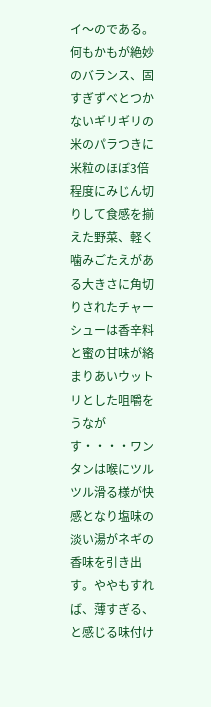イ〜のである。
何もかもが絶妙のバランス、固すぎずべとつかないギリギリの米のパラつきに米粒のほぼ3倍程度にみじん切りして食感を揃えた野菜、軽く噛みごたえがある大きさに角切りされたチャーシューは香辛料と蜜の甘味が絡まりあいウットリとした咀嚼をうながす・・・・ワンタンは喉にツルツル滑る様が快感となり塩味の淡い湯がネギの香味を引き出す。ややもすれば、薄すぎる、と感じる味付け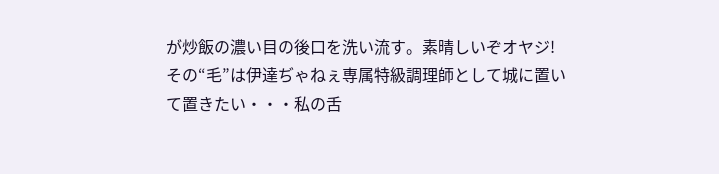が炒飯の濃い目の後口を洗い流す。素晴しいぞオヤジ!その“毛”は伊達ぢゃねぇ専属特級調理師として城に置いて置きたい・・・私の舌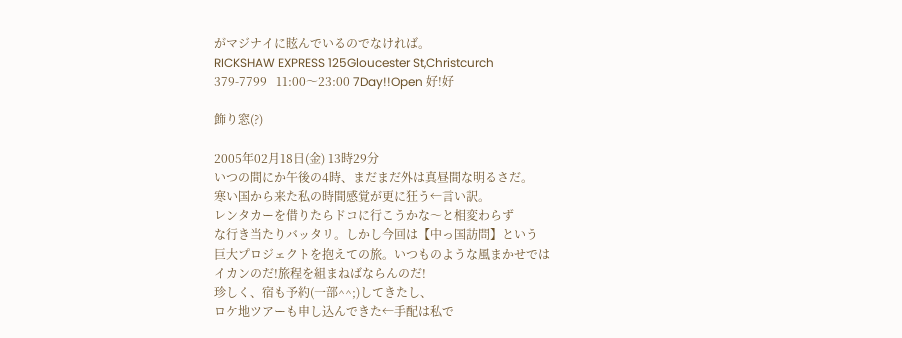がマジナイに眩んでいるのでなければ。
RICKSHAW EXPRESS 125Gloucester St,Christcurch
379-7799   11:00〜23:00 7Day!!Open 好!好

飾り窓(?)

2005年02月18日(金) 13時29分
いつの間にか午後の4時、まだまだ外は真昼間な明るさだ。
寒い国から来た私の時間感覚が更に狂う←言い訳。
レンタカーを借りたらドコに行こうかな〜と相変わらず
な行き当たりバッタリ。しかし今回は【中っ国訪問】という
巨大プロジェクトを抱えての旅。いつものような風まかせでは
イカンのだ!旅程を組まねばならんのだ!
珍しく、宿も予約(一部^^;)してきたし、
ロケ地ツアーも申し込んできた←手配は私で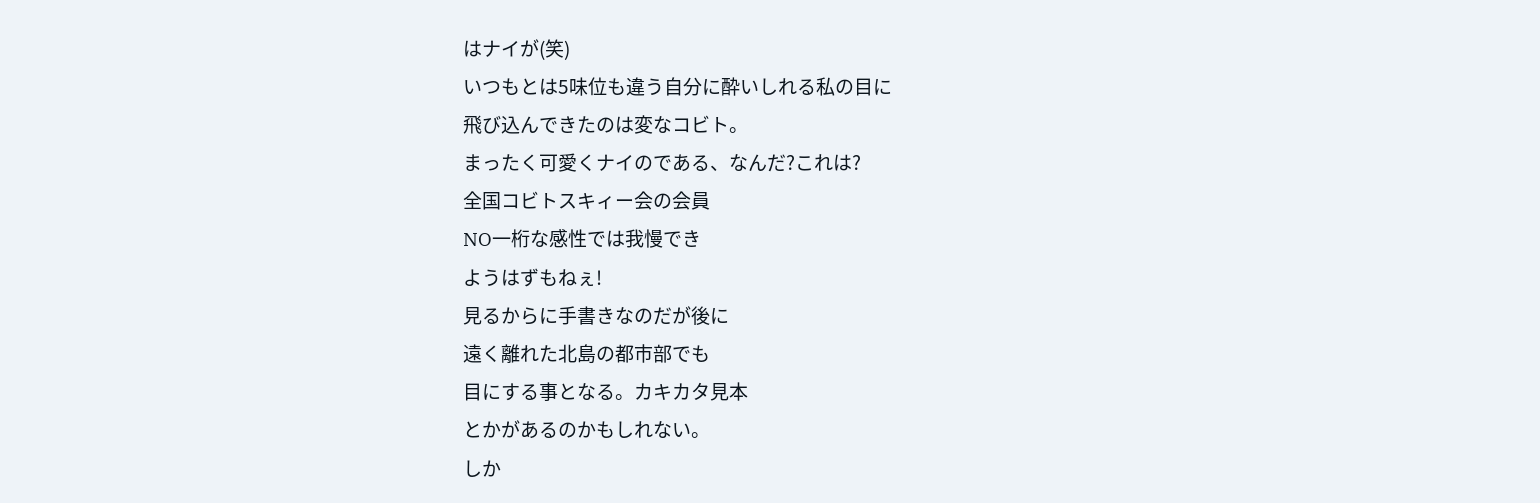はナイが(笑)
いつもとは5味位も違う自分に酔いしれる私の目に
飛び込んできたのは変なコビト。
まったく可愛くナイのである、なんだ?これは?
全国コビトスキィー会の会員
NO一桁な感性では我慢でき
ようはずもねぇ!
見るからに手書きなのだが後に
遠く離れた北島の都市部でも
目にする事となる。カキカタ見本
とかがあるのかもしれない。
しか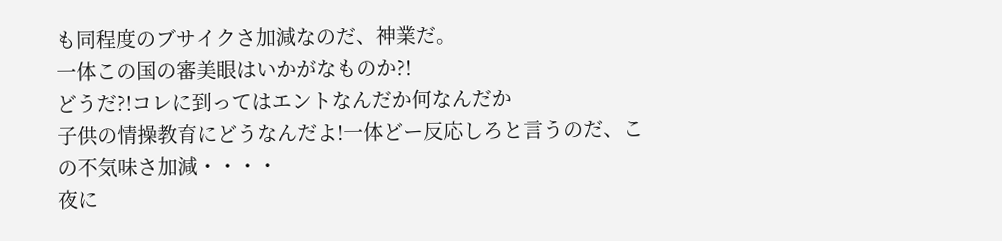も同程度のブサイクさ加減なのだ、神業だ。
一体この国の審美眼はいかがなものか?!
どうだ?!コレに到ってはエントなんだか何なんだか
子供の情操教育にどうなんだよ!一体どー反応しろと言うのだ、この不気味さ加減・・・・
夜に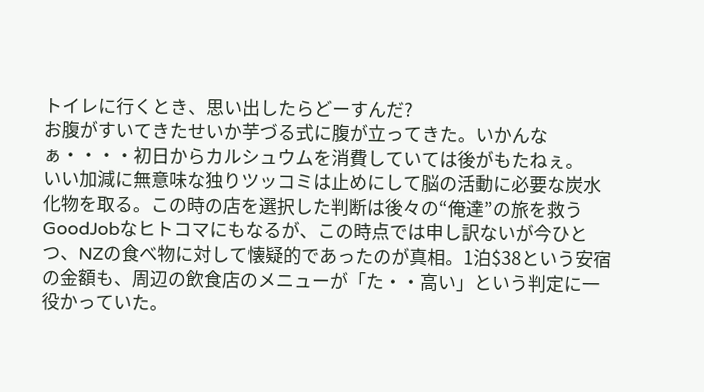トイレに行くとき、思い出したらどーすんだ?
お腹がすいてきたせいか芋づる式に腹が立ってきた。いかんなぁ・・・・初日からカルシュウムを消費していては後がもたねぇ。
いい加減に無意味な独りツッコミは止めにして脳の活動に必要な炭水化物を取る。この時の店を選択した判断は後々の“俺達”の旅を救うGoodJobなヒトコマにもなるが、この時点では申し訳ないが今ひとつ、NZの食べ物に対して懐疑的であったのが真相。1泊$38という安宿の金額も、周辺の飲食店のメニューが「た・・高い」という判定に一役かっていた。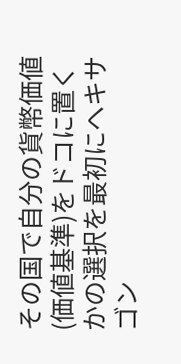その国で自分の貨幣価値(価値基準)をドコに置くかの選択を最初にヘキサゴン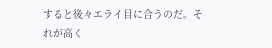すると後々エライ目に合うのだ。それが高く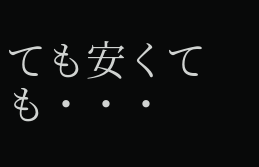ても安くても・・・